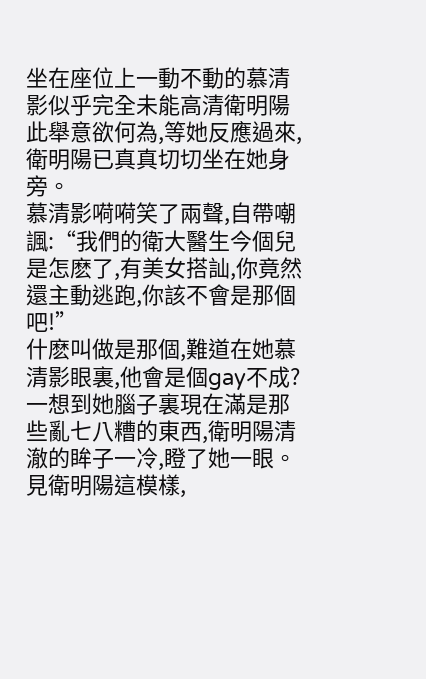坐在座位上一動不動的慕清影似乎完全未能高清衛明陽此舉意欲何為,等她反應過來,衛明陽已真真切切坐在她身旁。
慕清影嗬嗬笑了兩聲,自帶嘲諷:“我們的衛大醫生今個兒是怎麽了,有美女搭訕,你竟然還主動逃跑,你該不會是那個吧!”
什麽叫做是那個,難道在她慕清影眼裏,他會是個gay不成?一想到她腦子裏現在滿是那些亂七八糟的東西,衛明陽清澈的眸子一冷,瞪了她一眼。
見衛明陽這模樣,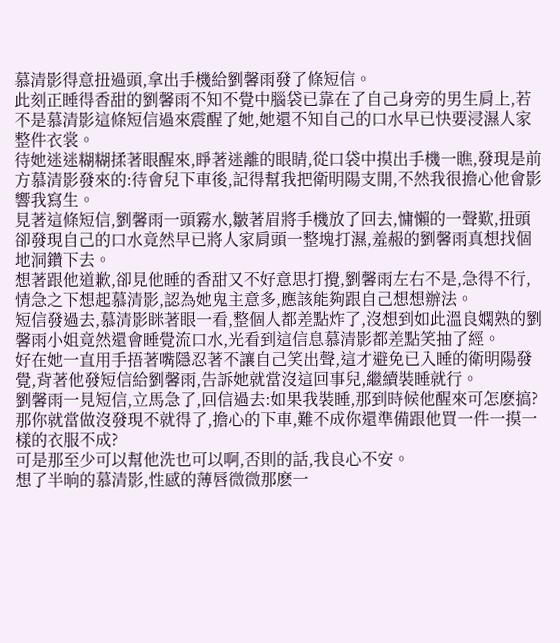慕清影得意扭過頭,拿出手機給劉馨雨發了條短信。
此刻正睡得香甜的劉馨雨不知不覺中腦袋已靠在了自己身旁的男生肩上,若不是慕清影這條短信過來震醒了她,她還不知自己的口水早已快要浸濕人家整件衣裳。
待她迷迷糊糊揉著眼醒來,睜著迷離的眼睛,從口袋中摸出手機一瞧,發現是前方慕清影發來的:待會兒下車後,記得幫我把衛明陽支開,不然我很擔心他會影響我寫生。
見著這條短信,劉馨雨一頭霧水,皺著眉將手機放了回去,慵懶的一聲歎,扭頭卻發現自己的口水竟然早已將人家肩頭一整塊打濕,羞赧的劉馨雨真想找個地洞鑽下去。
想著跟他道歉,卻見他睡的香甜又不好意思打攪,劉馨雨左右不是,急得不行,情急之下想起慕清影,認為她鬼主意多,應該能夠跟自己想想辦法。
短信發過去,慕清影眯著眼一看,整個人都差點炸了,沒想到如此溫良嫻熟的劉馨雨小姐竟然還會睡覺流口水,光看到這信息慕清影都差點笑抽了經。
好在她一直用手捂著嘴隱忍著不讓自己笑出聲,這才避免已入睡的衛明陽發覺,背著他發短信給劉馨雨,告訴她就當沒這回事兒,繼續裝睡就行。
劉馨雨一見短信,立馬急了,回信過去:如果我裝睡,那到時候他醒來可怎麽搞?
那你就當做沒發現不就得了,擔心的下車,難不成你還準備跟他買一件一摸一樣的衣服不成?
可是那至少可以幫他洗也可以啊,否則的話,我良心不安。
想了半晌的慕清影,性感的薄唇微微那麽一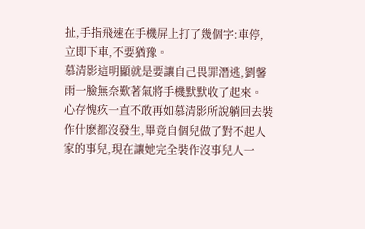扯,手指飛速在手機屏上打了幾個字:車停,立即下車,不要猶豫。
慕清影這明顯就是要讓自己畏罪潛逃,劉馨雨一臉無奈歎著氣將手機默默收了起來。
心存愧疚一直不敢再如慕清影所說躺回去裝作什麽都沒發生,畢竟自個兒做了對不起人家的事兒,現在讓她完全裝作沒事兒人一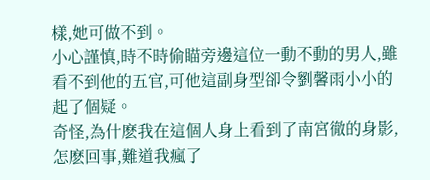樣,她可做不到。
小心謹慎,時不時偷瞄旁邊這位一動不動的男人,雖看不到他的五官,可他這副身型卻令劉馨雨小小的起了個疑。
奇怪,為什麽我在這個人身上看到了南宮徹的身影,怎麽回事,難道我瘋了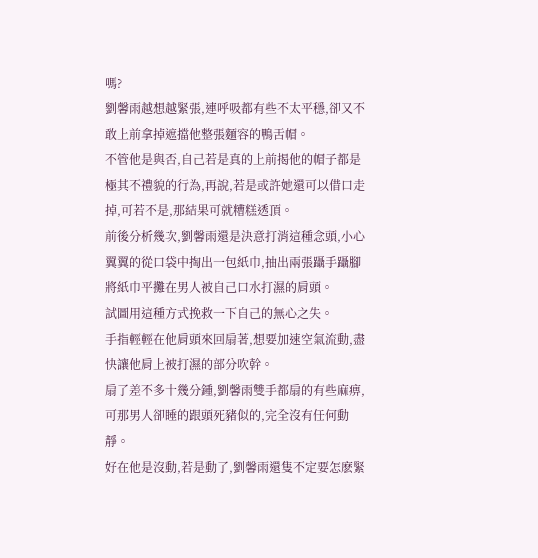嗎?
劉馨雨越想越緊張,連呼吸都有些不太平穩,卻又不敢上前拿掉遮擋他整張麵容的鴨舌帽。
不管他是與否,自己若是真的上前揭他的帽子都是極其不禮貌的行為,再說,若是或許她還可以借口走掉,可若不是,那結果可就糟糕透頂。
前後分析幾次,劉馨雨還是決意打消這種念頭,小心翼翼的從口袋中掏出一包紙巾,抽出兩張躡手躡腳將紙巾平攤在男人被自己口水打濕的肩頭。
試圖用這種方式挽救一下自己的無心之失。
手指輕輕在他肩頭來回扇著,想要加速空氣流動,盡快讓他肩上被打濕的部分吹幹。
扇了差不多十幾分鍾,劉馨雨雙手都扇的有些麻痹,可那男人卻睡的跟頭死豬似的,完全沒有任何動靜。
好在他是沒動,若是動了,劉馨雨還隻不定要怎麽緊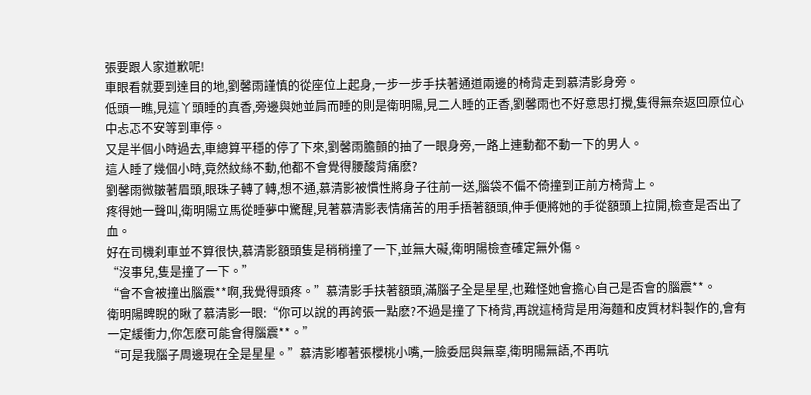張要跟人家道歉呢!
車眼看就要到達目的地,劉馨雨謹慎的從座位上起身,一步一步手扶著通道兩邊的椅背走到慕清影身旁。
低頭一瞧,見這丫頭睡的真香,旁邊與她並肩而睡的則是衛明陽,見二人睡的正香,劉馨雨也不好意思打攪,隻得無奈返回原位心中忐忑不安等到車停。
又是半個小時過去,車總算平穩的停了下來,劉馨雨膽顫的抽了一眼身旁,一路上連動都不動一下的男人。
這人睡了幾個小時,竟然紋絲不動,他都不會覺得腰酸背痛麽?
劉馨雨微皺著眉頭,眼珠子轉了轉,想不通,慕清影被慣性將身子往前一送,腦袋不偏不倚撞到正前方椅背上。
疼得她一聲叫,衛明陽立馬從睡夢中驚醒,見著慕清影表情痛苦的用手捂著額頭,伸手便將她的手從額頭上拉開,檢查是否出了血。
好在司機刹車並不算很快,慕清影額頭隻是稍稍撞了一下,並無大礙,衛明陽檢查確定無外傷。
“沒事兒,隻是撞了一下。”
“會不會被撞出腦震**啊,我覺得頭疼。”慕清影手扶著額頭,滿腦子全是星星,也難怪她會擔心自己是否會的腦震**。
衛明陽睥睨的瞅了慕清影一眼:“你可以說的再誇張一點麽?不過是撞了下椅背,再說這椅背是用海麵和皮質材料製作的,會有一定緩衝力,你怎麽可能會得腦震**。”
“可是我腦子周邊現在全是星星。”慕清影嘟著張櫻桃小嘴,一臉委屈與無辜,衛明陽無語,不再吭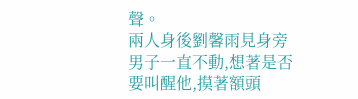聲。
兩人身後劉馨雨見身旁男子一直不動,想著是否要叫醒他,摸著額頭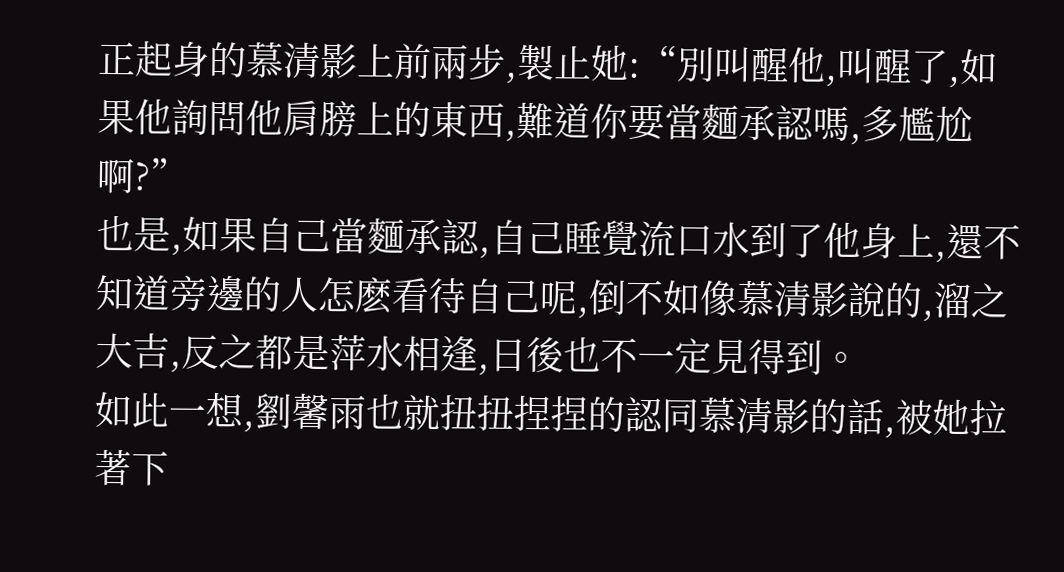正起身的慕清影上前兩步,製止她:“別叫醒他,叫醒了,如果他詢問他肩膀上的東西,難道你要當麵承認嗎,多尷尬啊?”
也是,如果自己當麵承認,自己睡覺流口水到了他身上,還不知道旁邊的人怎麽看待自己呢,倒不如像慕清影說的,溜之大吉,反之都是萍水相逢,日後也不一定見得到。
如此一想,劉馨雨也就扭扭捏捏的認同慕清影的話,被她拉著下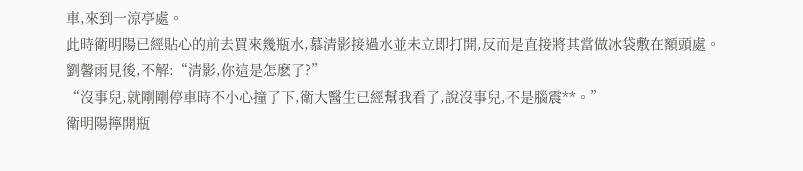車,來到一涼亭處。
此時衛明陽已經貼心的前去買來幾瓶水,慕清影接過水並未立即打開,反而是直接將其當做冰袋敷在額頭處。
劉馨雨見後,不解:“清影,你這是怎麽了?”
“沒事兒,就剛剛停車時不小心撞了下,衛大醫生已經幫我看了,說沒事兒,不是腦震**。”
衛明陽擰開瓶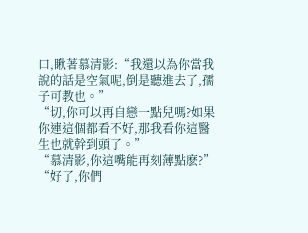口,瞅著慕清影:“我還以為你當我說的話是空氣呢,倒是聽進去了,孺子可教也。”
“切,你可以再自戀一點兒嗎?如果你連這個都看不好,那我看你這醫生也就幹到頭了。”
“慕清影,你這嘴能再刻薄點麽?”
“好了,你們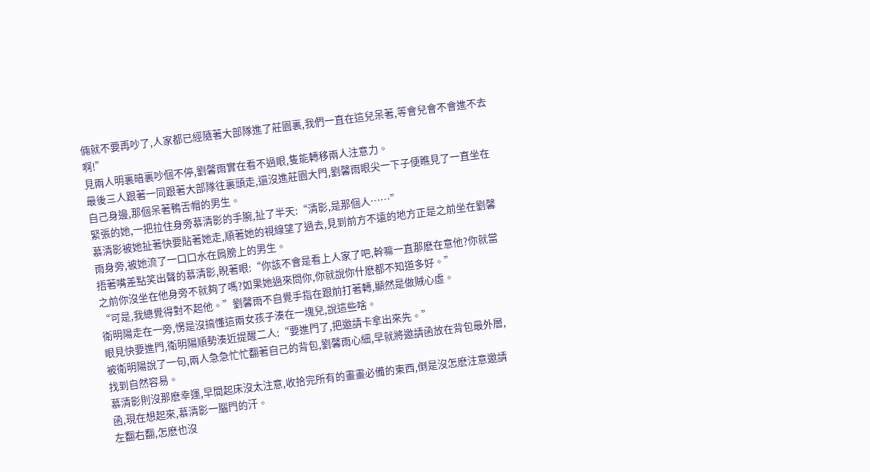倆就不要再吵了,人家都已經隨著大部隊進了莊園裏,我們一直在這兒呆著,等會兒會不會進不去啊!”
見兩人明裏暗裏吵個不停,劉馨雨實在看不過眼,隻能轉移兩人注意力。
最後三人跟著一同跟著大部隊往裏頭走,還沒進莊園大門,劉馨雨眼尖一下子便瞧見了一直坐在自己身邊,那個呆著鴨舌帽的男生。
緊張的她,一把拉住身旁慕清影的手腕,扯了半天:“清影,是那個人……”
慕清影被她扯著快要貼著她走,順著她的視線望了過去,見到前方不遠的地方正是之前坐在劉馨雨身旁,被她流了一口口水在肩膀上的男生。
捂著嘴差點笑出聲的慕清影,睨著眼:“你該不會是看上人家了吧,幹嘛一直那麽在意他?你就當之前你沒坐在他身旁不就夠了嗎?如果她過來問你,你就說你什麽都不知道多好。”
“可是,我總覺得對不起他。”劉馨雨不自覺手指在跟前打著轉,顯然是做賊心虛。
衛明陽走在一旁,愣是沒搞懂這兩女孩子湊在一塊兒,說這些啥。
眼見快要進門,衛明陽順勢湊近提醒二人:“要進門了,把邀請卡拿出來先。”
被衛明陽說了一句,兩人急急忙忙翻著自己的背包,劉馨雨心細,早就將邀請函放在背包最外層,找到自然容易。
慕清影則沒那麽幸運,早間起床沒太注意,收拾完所有的畫畫必備的東西,倒是沒怎麽注意邀請函,現在想起來,慕清影一腦門的汗。
左翻右翻,怎麽也沒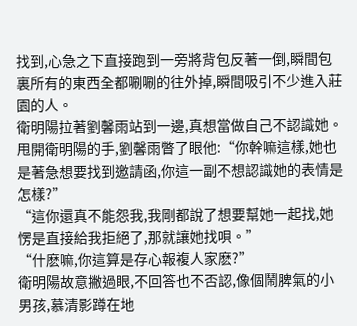找到,心急之下直接跑到一旁將背包反著一倒,瞬間包裏所有的東西全都唰唰的往外掉,瞬間吸引不少進入莊園的人。
衛明陽拉著劉馨雨站到一邊,真想當做自己不認識她。
甩開衛明陽的手,劉馨雨瞥了眼他:“你幹嘛這樣,她也是著急想要找到邀請函,你這一副不想認識她的表情是怎樣?”
“這你還真不能怨我,我剛都說了想要幫她一起找,她愣是直接給我拒絕了,那就讓她找唄。”
“什麽嘛,你這算是存心報複人家麽?”
衛明陽故意撇過眼,不回答也不否認,像個鬧脾氣的小男孩,慕清影蹲在地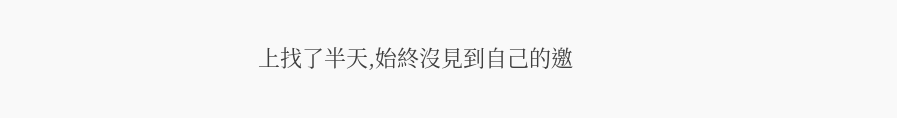上找了半天,始終沒見到自己的邀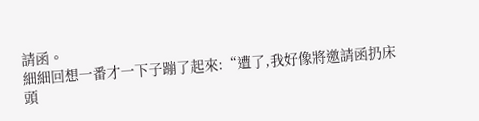請函。
細細回想一番才一下子蹦了起來:“遭了,我好像將邀請函扔床頭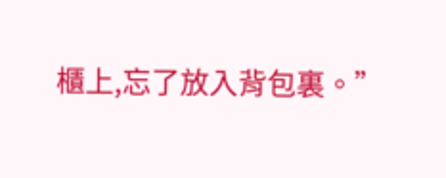櫃上,忘了放入背包裏。”